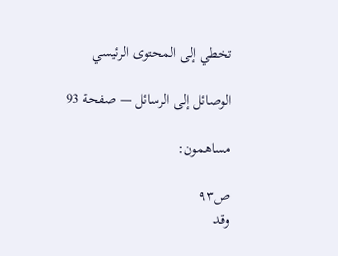تخطي إلى المحتوى الرئيسي

الوصائل إلى الرسائل — صفحة 93

مساهمون:

ص٩٣
وقد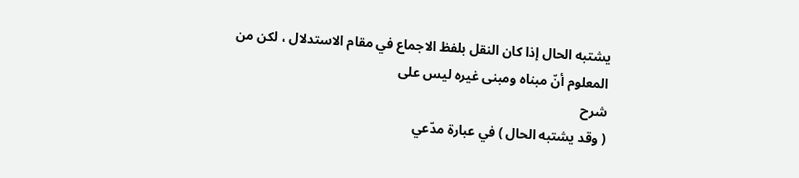يشتبه الحال إذا كان النقل بلفظ الاجماع في مقام الاستدلال ، لكن من المعلوم أنّ مبناه ومبنى غيره ليس على
شرح
( وقد يشتبه الحال ) في عبارة مدّعي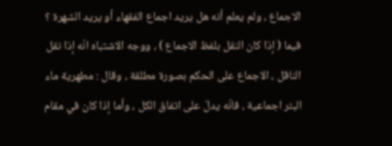الاجماع ، ولم يعلم أنه هل يريد اجماع الفقهاء أو يريد الشهرة ؟ فيما ( إذا كان النقل بلفظ الاجماع ) ، ووجه الاشتباه انّه إذا نقل الناقل ، الاجماع على الحكم بصورة مطلقة ، وقال : مطهرية ماء البئر اجماعية ، فانّه يدلّ على اتفاق الكل ، وأما إذا كان في مقام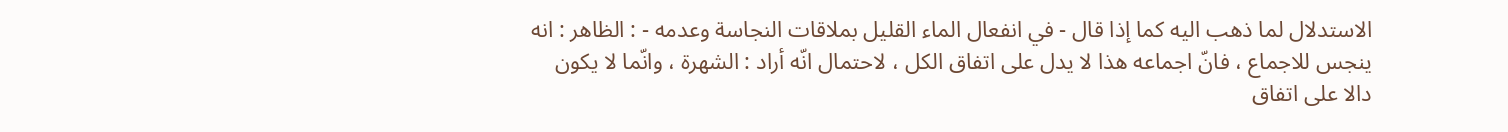الاستدلال لما ذهب اليه كما إذا قال - في انفعال الماء القليل بملاقات النجاسة وعدمه - : الظاهر : انه ينجس للاجماع ، فانّ اجماعه هذا لا يدل على اتفاق الكل ، لاحتمال انّه أراد : الشهرة ، وانّما لا يكون دالا على اتفاق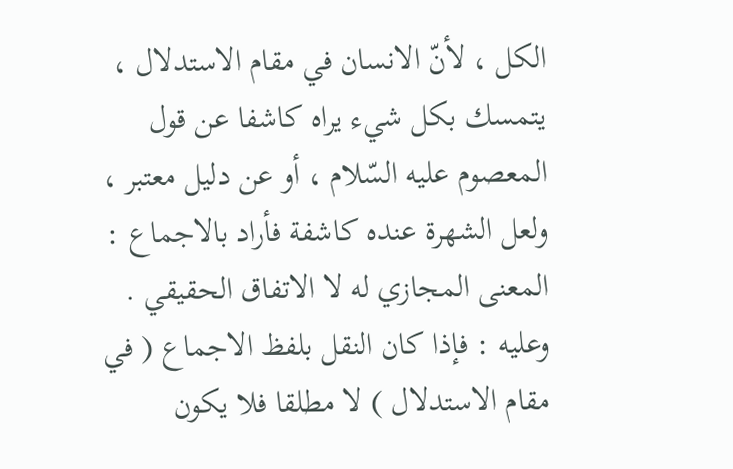الكل ، لأنّ الانسان في مقام الاستدلال ، يتمسك بكل شيء يراه كاشفا عن قول المعصوم عليه السّلام ، أو عن دليل معتبر ، ولعل الشهرة عنده كاشفة فأراد بالاجماع : المعنى المجازي له لا الاتفاق الحقيقي . وعليه : فإذا كان النقل بلفظ الاجماع ( في مقام الاستدلال ) لا مطلقا فلا يكون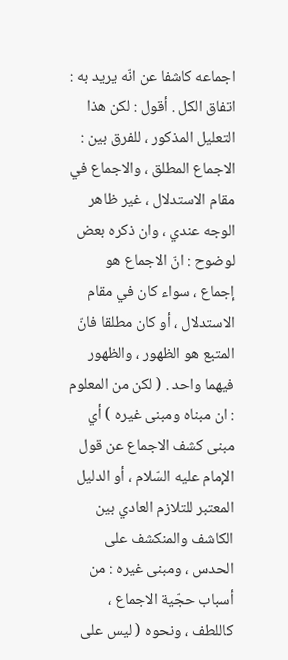اجماعه كاشفا عن انّه يريد به : اتفاق الكل . أقول : لكن هذا التعليل المذكور ، للفرق بين : الاجماع المطلق ، والاجماع في مقام الاستدلال ، غير ظاهر الوجه عندي ، وان ذكره بعض لوضوح : انّ الاجماع هو إجماع ، سواء كان في مقام الاستدلال ، أو كان مطلقا فانّ المتبع هو الظهور ، والظهور فيهما واحد . ( لكن من المعلوم : ان مبناه ومبنى غيره ) أي مبنى كشف الاجماع عن قول الإمام عليه السّلام ، أو الدليل المعتبر للتلازم العادي بين الكاشف والمنكشف على الحدس ، ومبنى غيره : من أسباب حجّية الاجماع ، كاللطف ، ونحوه ( ليس على